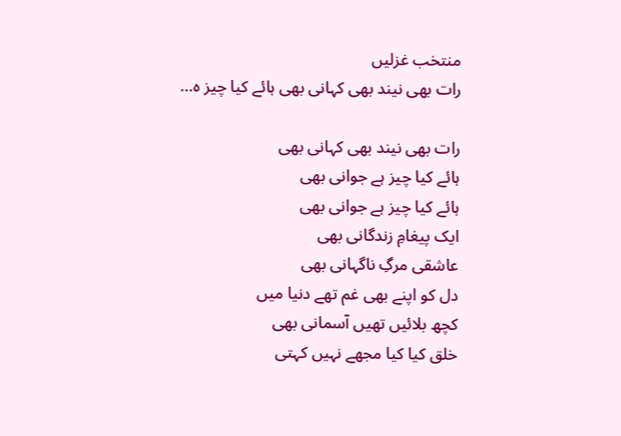منتخب غزلیں
رات بھی نیند بھی کہانی بھی ہائے کیا چیز ہ…

رات بھی نیند بھی کہانی بھی
ہائے کیا چیز ہے جوانی بھی
ہائے کیا چیز ہے جوانی بھی
ایک پیغامِ زندگانی بھی
عاشقی مرگِ ناگہانی بھی
دل کو اپنے بھی غم تھے دنیا میں
کچھ بلائیں تھیں آسمانی بھی
خلق کیا کیا مجھے نہیں کہتی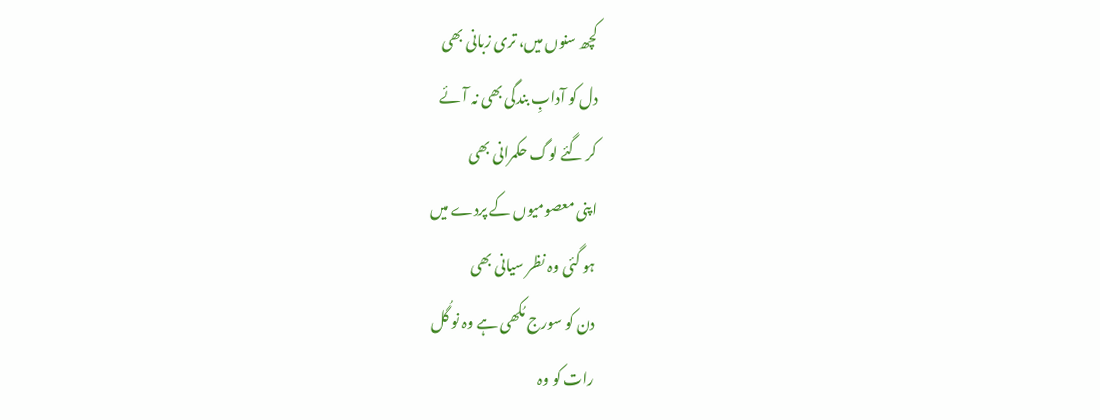کچھ سنوں میں، تری زبانی بھی
دل کو آدابِ بندگی بھی نہ آئے
کر گئے لوگ حکمرانی بھی
اپنی معصومیوں کے پردے میں
ہو گئی وہ نظر سیانی بھی
دن کو سورج مُکھی ہے وہ نو گُل
رات کو وہ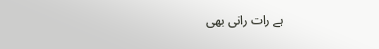ہے رات رانی بھی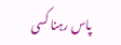پاس رہنا کسی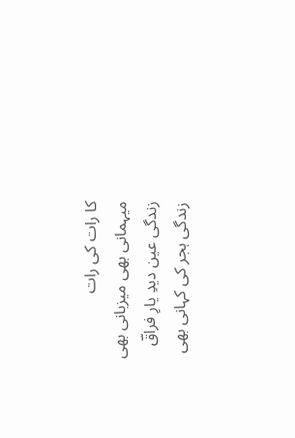کا رات کی رات
میہمانی بھی میزبانی بھی
زندگی عین دیدِ یارِ فراقؔ
زندگی ہجر کی کہانی بھی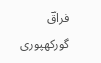فراقؔ گورکھپوری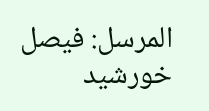المرسل: فیصل خورشید